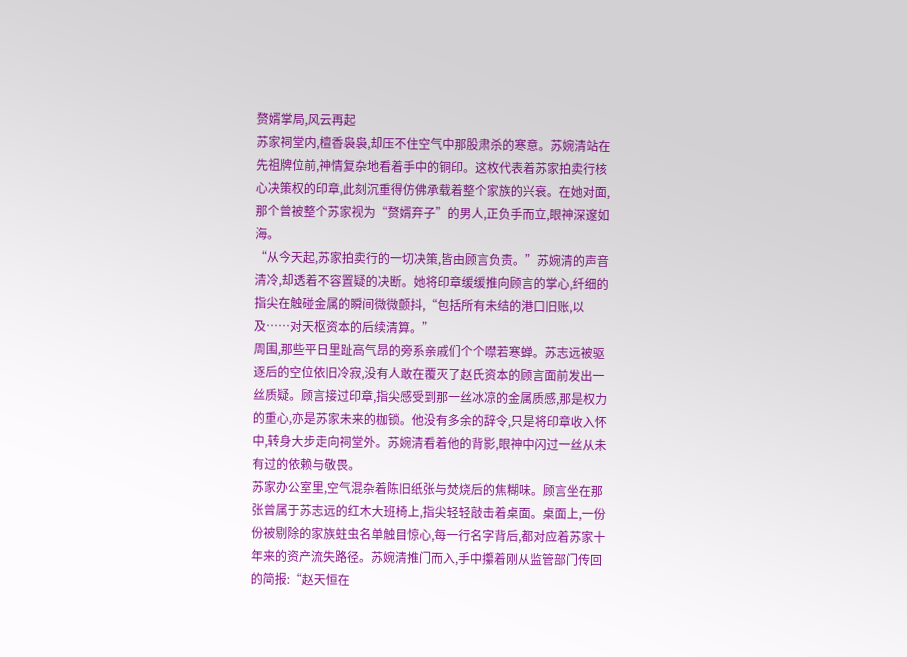赘婿掌局,风云再起
苏家祠堂内,檀香袅袅,却压不住空气中那股肃杀的寒意。苏婉清站在先祖牌位前,神情复杂地看着手中的铜印。这枚代表着苏家拍卖行核心决策权的印章,此刻沉重得仿佛承载着整个家族的兴衰。在她对面,那个曾被整个苏家视为“赘婿弃子”的男人,正负手而立,眼神深邃如海。
“从今天起,苏家拍卖行的一切决策,皆由顾言负责。”苏婉清的声音清冷,却透着不容置疑的决断。她将印章缓缓推向顾言的掌心,纤细的指尖在触碰金属的瞬间微微颤抖,“包括所有未结的港口旧账,以及……对天枢资本的后续清算。”
周围,那些平日里趾高气昂的旁系亲戚们个个噤若寒蝉。苏志远被驱逐后的空位依旧冷寂,没有人敢在覆灭了赵氏资本的顾言面前发出一丝质疑。顾言接过印章,指尖感受到那一丝冰凉的金属质感,那是权力的重心,亦是苏家未来的枷锁。他没有多余的辞令,只是将印章收入怀中,转身大步走向祠堂外。苏婉清看着他的背影,眼神中闪过一丝从未有过的依赖与敬畏。
苏家办公室里,空气混杂着陈旧纸张与焚烧后的焦糊味。顾言坐在那张曾属于苏志远的红木大班椅上,指尖轻轻敲击着桌面。桌面上,一份份被剔除的家族蛀虫名单触目惊心,每一行名字背后,都对应着苏家十年来的资产流失路径。苏婉清推门而入,手中攥着刚从监管部门传回的简报:“赵天恒在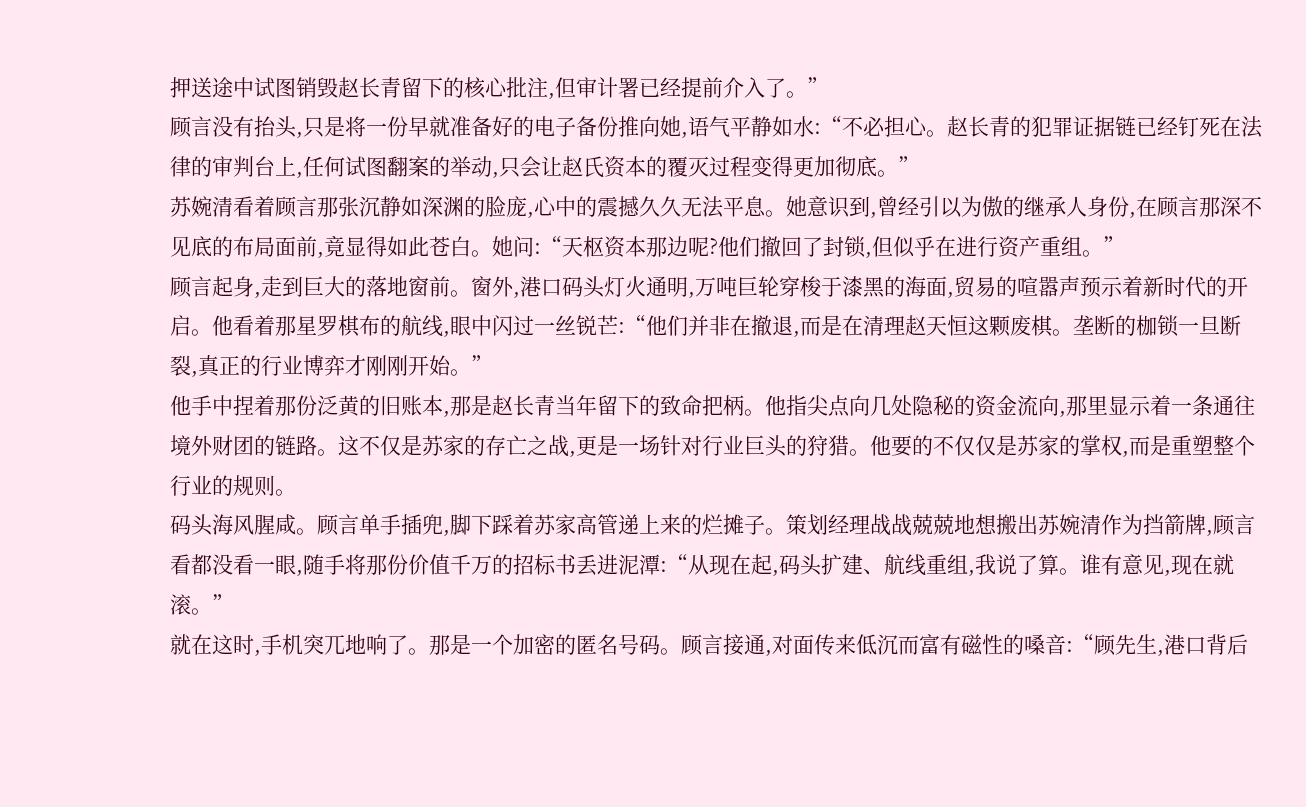押送途中试图销毁赵长青留下的核心批注,但审计署已经提前介入了。”
顾言没有抬头,只是将一份早就准备好的电子备份推向她,语气平静如水:“不必担心。赵长青的犯罪证据链已经钉死在法律的审判台上,任何试图翻案的举动,只会让赵氏资本的覆灭过程变得更加彻底。”
苏婉清看着顾言那张沉静如深渊的脸庞,心中的震撼久久无法平息。她意识到,曾经引以为傲的继承人身份,在顾言那深不见底的布局面前,竟显得如此苍白。她问:“天枢资本那边呢?他们撤回了封锁,但似乎在进行资产重组。”
顾言起身,走到巨大的落地窗前。窗外,港口码头灯火通明,万吨巨轮穿梭于漆黑的海面,贸易的喧嚣声预示着新时代的开启。他看着那星罗棋布的航线,眼中闪过一丝锐芒:“他们并非在撤退,而是在清理赵天恒这颗废棋。垄断的枷锁一旦断裂,真正的行业博弈才刚刚开始。”
他手中捏着那份泛黄的旧账本,那是赵长青当年留下的致命把柄。他指尖点向几处隐秘的资金流向,那里显示着一条通往境外财团的链路。这不仅是苏家的存亡之战,更是一场针对行业巨头的狩猎。他要的不仅仅是苏家的掌权,而是重塑整个行业的规则。
码头海风腥咸。顾言单手插兜,脚下踩着苏家高管递上来的烂摊子。策划经理战战兢兢地想搬出苏婉清作为挡箭牌,顾言看都没看一眼,随手将那份价值千万的招标书丢进泥潭:“从现在起,码头扩建、航线重组,我说了算。谁有意见,现在就滚。”
就在这时,手机突兀地响了。那是一个加密的匿名号码。顾言接通,对面传来低沉而富有磁性的嗓音:“顾先生,港口背后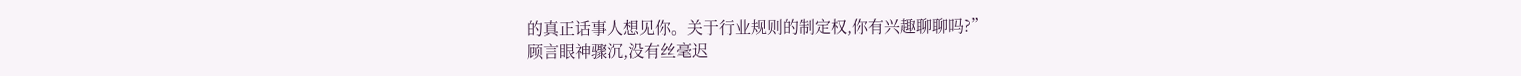的真正话事人想见你。关于行业规则的制定权,你有兴趣聊聊吗?”
顾言眼神骤沉,没有丝毫迟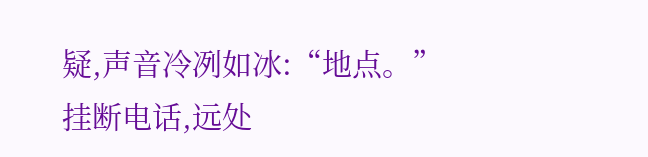疑,声音冷冽如冰:“地点。”
挂断电话,远处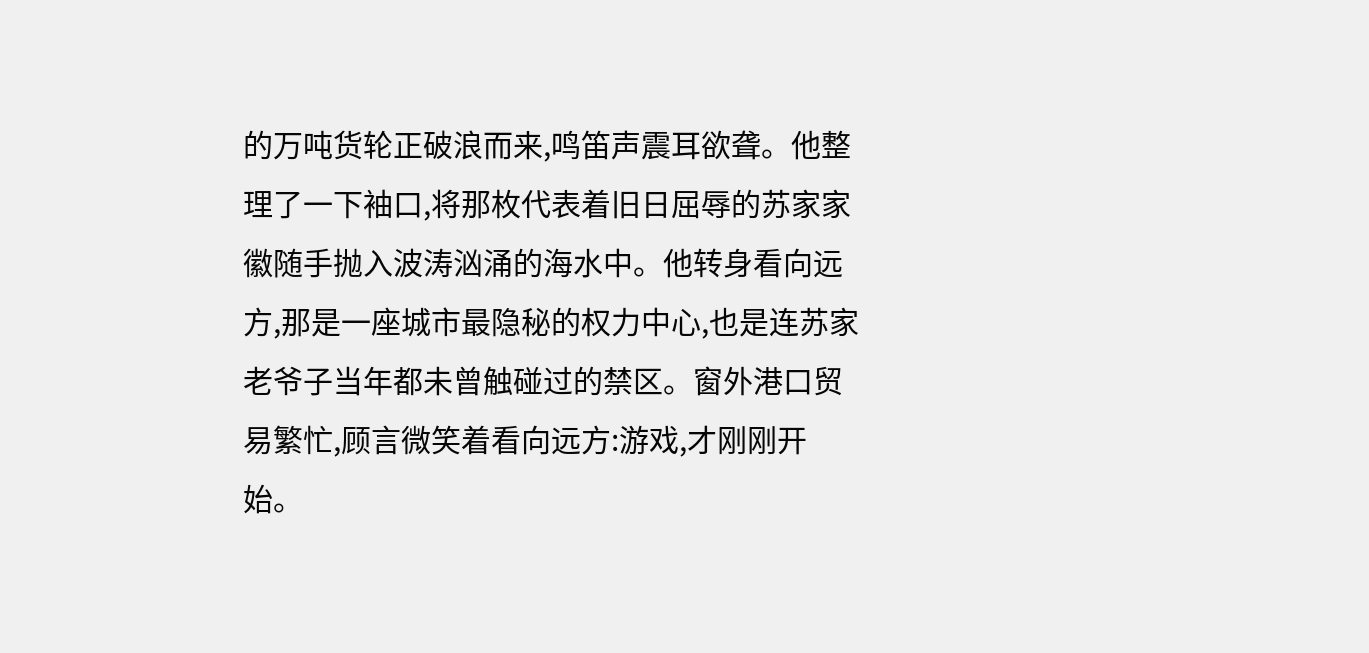的万吨货轮正破浪而来,鸣笛声震耳欲聋。他整理了一下袖口,将那枚代表着旧日屈辱的苏家家徽随手抛入波涛汹涌的海水中。他转身看向远方,那是一座城市最隐秘的权力中心,也是连苏家老爷子当年都未曾触碰过的禁区。窗外港口贸易繁忙,顾言微笑着看向远方:游戏,才刚刚开始。